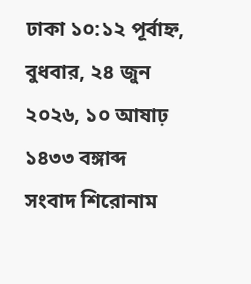ঢাকা ১০:১২ পূর্বাহ্ন, বুধবার, ২৪ জুন ২০২৬, ১০ আষাঢ় ১৪৩৩ বঙ্গাব্দ
সংবাদ শিরোনাম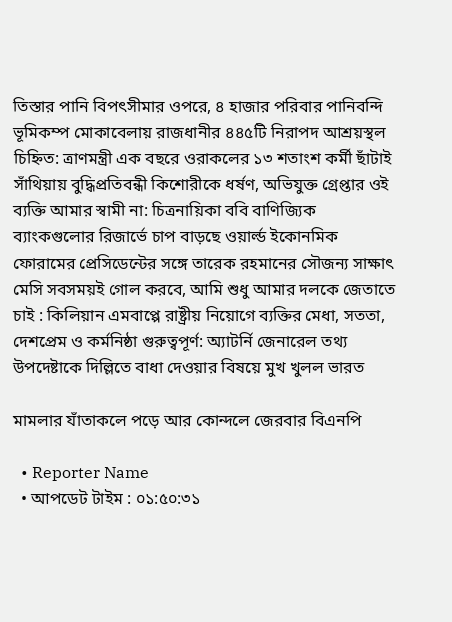তিস্তার পানি বিপৎসীমার ওপরে, ৪ হাজার পরিবার পানিবন্দি ভূমিকম্প মোকাবেলায় রাজধানীর ৪৪৫টি নিরাপদ আশ্রয়স্থল চিহ্নিত: ত্রাণমন্ত্রী এক বছরে ওরাকলের ১৩ শতাংশ কর্মী ছাঁটাই সাঁথিয়ায় বুদ্ধিপ্রতিবন্ধী কিশোরীকে ধর্ষণ, অভিযুক্ত গ্রেপ্তার ওই ব্যক্তি আমার স্বামী না: চিত্রনায়িকা ববি বাণিজ্যিক ব্যাংকগুলোর রিজার্ভে চাপ বাড়ছে ওয়ার্ল্ড ইকোনমিক ফোরামের প্রেসিডেন্টের সঙ্গে তারেক রহমানের সৌজন্য সাক্ষাৎ মেসি সবসময়ই গোল করবে, আমি শুধু আমার দলকে জেতাতে চাই : কিলিয়ান এমবাপ্পে রাষ্ট্রীয় নিয়োগে ব্যক্তির মেধা, সততা, দেশপ্রেম ও কর্মনিষ্ঠা গুরুত্বপূর্ণ: অ্যাটর্নি জেনারেল তথ্য উপদেষ্টাকে দিল্লিতে বাধা দেওয়ার বিষয়ে মুখ খুলল ভারত

মামলার যাঁতাকলে পড়ে আর কোন্দলে জেরবার বিএনপি

  • Reporter Name
  • আপডেট টাইম : ০১:৫০:৩১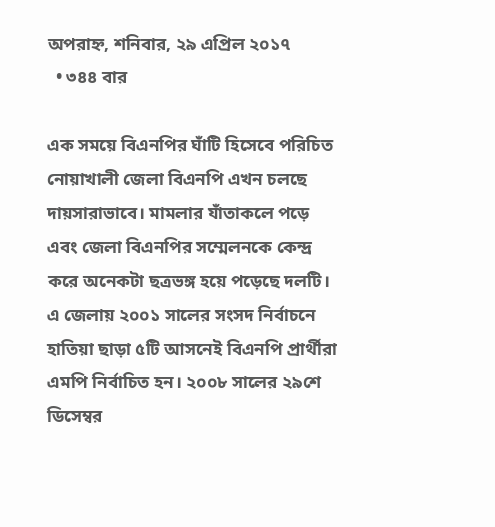অপরাহ্ন, শনিবার, ২৯ এপ্রিল ২০১৭
  • ৩৪৪ বার

এক সময়ে বিএনপির ঘাঁটি হিসেবে পরিচিত নোয়াখালী জেলা বিএনপি এখন চলছে দায়সারাভাবে। মামলার যাঁতাকলে পড়ে এবং জেলা বিএনপির সম্মেলনকে কেন্দ্র করে অনেকটা ছত্রভঙ্গ হয়ে পড়েছে দলটি। এ জেলায় ২০০১ সালের সংসদ নির্বাচনে হাতিয়া ছাড়া ৫টি আসনেই বিএনপি প্রার্থীরা এমপি নির্বাচিত হন। ২০০৮ সালের ২৯শে ডিসেম্বর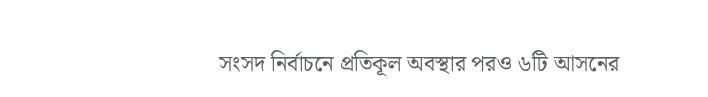সংসদ নির্বাচনে প্রতিকূল অবস্থার পরও ৬টি আসনের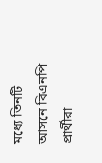মধ্যে তিনটি আসনে বিএনপি প্রার্থীরা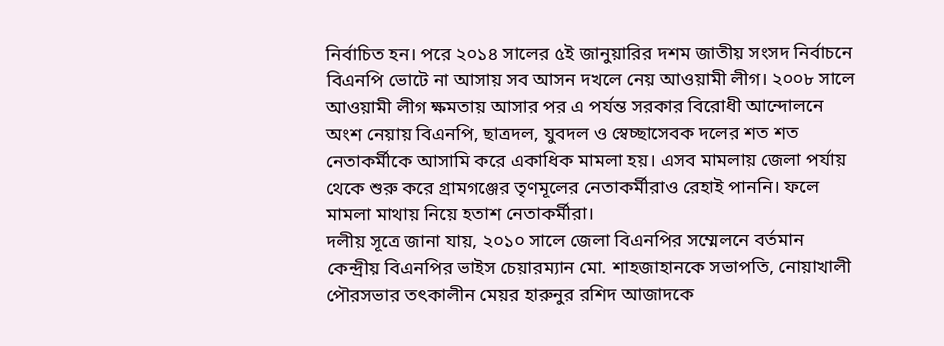নির্বাচিত হন। পরে ২০১৪ সালের ৫ই জানুয়ারির দশম জাতীয় সংসদ নির্বাচনে বিএনপি ভোটে না আসায় সব আসন দখলে নেয় আওয়ামী লীগ। ২০০৮ সালে আওয়ামী লীগ ক্ষমতায় আসার পর এ পর্যন্ত সরকার বিরোধী আন্দোলনে অংশ নেয়ায় বিএনপি, ছাত্রদল, যুবদল ও স্বেচ্ছাসেবক দলের শত শত নেতাকর্মীকে আসামি করে একাধিক মামলা হয়। এসব মামলায় জেলা পর্যায় থেকে শুরু করে গ্রামগঞ্জের তৃণমূলের নেতাকর্মীরাও রেহাই পাননি। ফলে মামলা মাথায় নিয়ে হতাশ নেতাকর্মীরা।
দলীয় সূত্রে জানা যায়, ২০১০ সালে জেলা বিএনপির সম্মেলনে বর্তমান কেন্দ্রীয় বিএনপির ভাইস চেয়ারম্যান মো. শাহজাহানকে সভাপতি, নোয়াখালী পৌরসভার তৎকালীন মেয়র হারুনুর রশিদ আজাদকে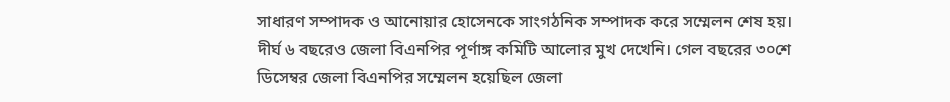সাধারণ সম্পাদক ও আনোয়ার হোসেনকে সাংগঠনিক সম্পাদক করে সম্মেলন শেষ হয়। দীর্ঘ ৬ বছরেও জেলা বিএনপির পূর্ণাঙ্গ কমিটি আলোর মুখ দেখেনি। গেল বছরের ৩০শে ডিসেম্বর জেলা বিএনপির সম্মেলন হয়েছিল জেলা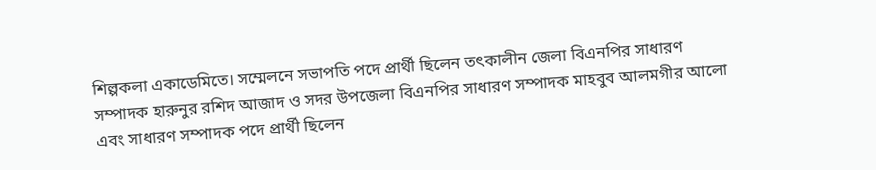শিল্পকলা একাডেমিতে। সম্মেলনে সভাপতি পদে প্রার্থী ছিলেন তৎকালীন জেলা বিএনপির সাধারণ সম্পাদক হারুনুর রশিদ আজাদ ও সদর উপজেলা বিএনপির সাধারণ সম্পাদক মাহবুব আলমগীর আলো এবং সাধারণ সম্পাদক পদে প্রার্থী ছিলেন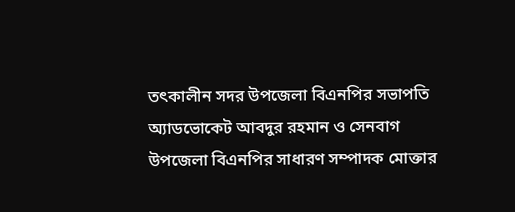তৎকালীন সদর উপজেলা বিএনপির সভাপতি অ্যাডভোকেট আবদুর রহমান ও সেনবাগ উপজেলা বিএনপির সাধারণ সম্পাদক মোক্তার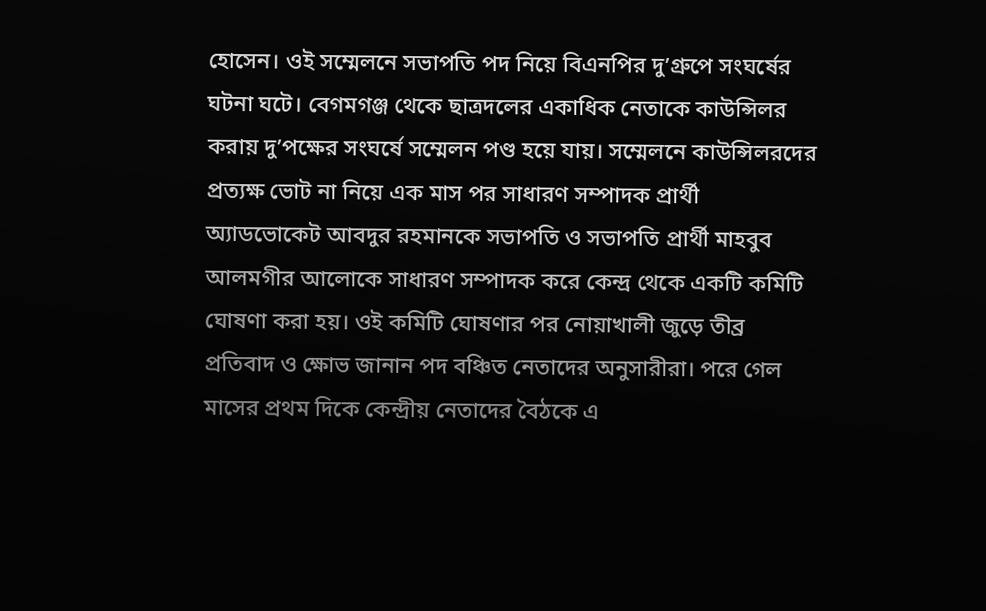হোসেন। ওই সম্মেলনে সভাপতি পদ নিয়ে বিএনপির দু’গ্রুপে সংঘর্ষের ঘটনা ঘটে। বেগমগঞ্জ থেকে ছাত্রদলের একাধিক নেতাকে কাউন্সিলর করায় দু’পক্ষের সংঘর্ষে সম্মেলন পণ্ড হয়ে যায়। সম্মেলনে কাউন্সিলরদের প্রত্যক্ষ ভোট না নিয়ে এক মাস পর সাধারণ সম্পাদক প্রার্থী অ্যাডভোকেট আবদুর রহমানকে সভাপতি ও সভাপতি প্রার্থী মাহবুব আলমগীর আলোকে সাধারণ সম্পাদক করে কেন্দ্র থেকে একটি কমিটি ঘোষণা করা হয়। ওই কমিটি ঘোষণার পর নোয়াখালী জুড়ে তীব্র প্রতিবাদ ও ক্ষোভ জানান পদ বঞ্চিত নেতাদের অনুসারীরা। পরে গেল মাসের প্রথম দিকে কেন্দ্রীয় নেতাদের বৈঠকে এ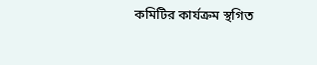কমিটির কার্যক্রম স্থগিত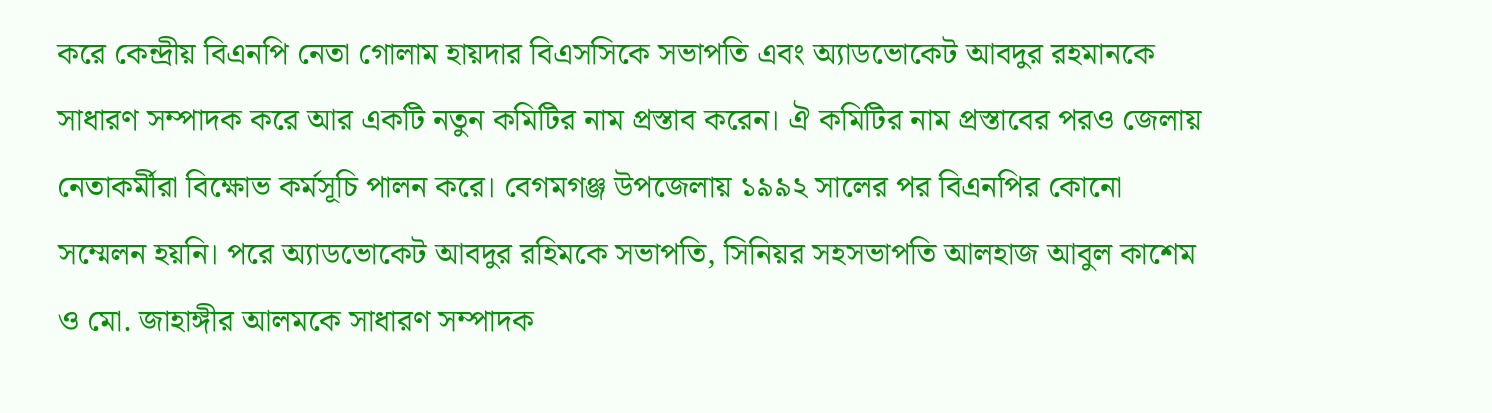করে কেন্দ্রীয় বিএনপি নেতা গোলাম হায়দার বিএসসিকে সভাপতি এবং অ্যাডভোকেট আবদুর রহমানকে সাধারণ সম্পাদক করে আর একটি নতুন কমিটির নাম প্রস্তাব করেন। ঐ কমিটির নাম প্রস্তাবের পরও জেলায় নেতাকর্মীরা বিক্ষোভ কর্মসূচি পালন করে। বেগমগঞ্জ উপজেলায় ১৯৯২ সালের পর বিএনপির কোনো সম্মেলন হয়নি। পরে অ্যাডভোকেট আবদুর রহিমকে সভাপতি, সিনিয়র সহসভাপতি আলহাজ আবুল কাশেম ও মো. জাহাঙ্গীর আলমকে সাধারণ সম্পাদক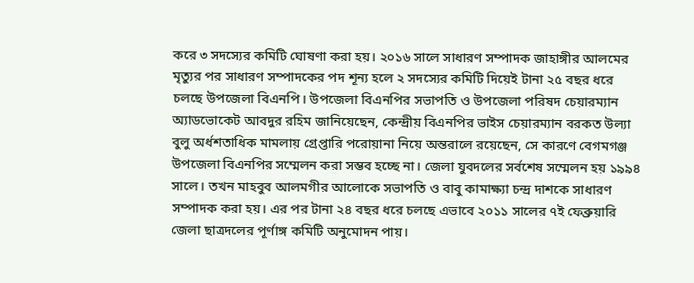করে ৩ সদস্যের কমিটি ঘোষণা করা হয়। ২০১৬ সালে সাধারণ সম্পাদক জাহাঙ্গীর আলমের মৃত্যুর পর সাধারণ সম্পাদকের পদ শূন্য হলে ২ সদস্যের কমিটি দিয়েই টানা ২৫ বছর ধরে চলছে উপজেলা বিএনপি। উপজেলা বিএনপির সভাপতি ও উপজেলা পরিষদ চেয়ারম্যান অ্যাডভোকেট আবদুর রহিম জানিয়েছেন, কেন্দ্রীয় বিএনপির ভাইস চেয়ারম্যান বরকত উল্যা বুলু অর্ধশতাধিক মামলায় গ্রেপ্তারি পরোয়ানা নিয়ে অন্তরালে রয়েছেন, সে কারণে বেগমগঞ্জ উপজেলা বিএনপির সম্মেলন করা সম্ভব হচ্ছে না। জেলা যুবদলের সর্বশেষ সম্মেলন হয় ১৯৯৪ সালে। তখন মাহবুব আলমগীর আলোকে সভাপতি ও বাবু কামাক্ষ্যা চন্দ্র দাশকে সাধারণ সম্পাদক করা হয়। এর পর টানা ২৪ বছর ধরে চলছে এভাবে ২০১১ সালের ৭ই ফেব্রুয়ারি জেলা ছাত্রদলের পূর্ণাঙ্গ কমিটি অনুমোদন পায়।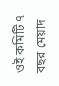ওই কমিটি ৭ বছর মেয়াদ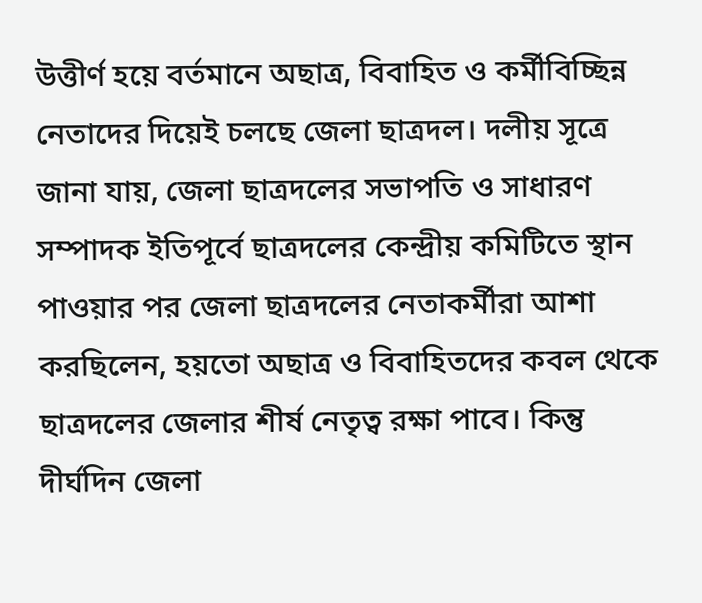উত্তীর্ণ হয়ে বর্তমানে অছাত্র, বিবাহিত ও কর্মীবিচ্ছিন্ন নেতাদের দিয়েই চলছে জেলা ছাত্রদল। দলীয় সূত্রে জানা যায়, জেলা ছাত্রদলের সভাপতি ও সাধারণ সম্পাদক ইতিপূর্বে ছাত্রদলের কেন্দ্রীয় কমিটিতে স্থান পাওয়ার পর জেলা ছাত্রদলের নেতাকর্মীরা আশা করছিলেন, হয়তো অছাত্র ও বিবাহিতদের কবল থেকে ছাত্রদলের জেলার শীর্ষ নেতৃত্ব রক্ষা পাবে। কিন্তু দীর্ঘদিন জেলা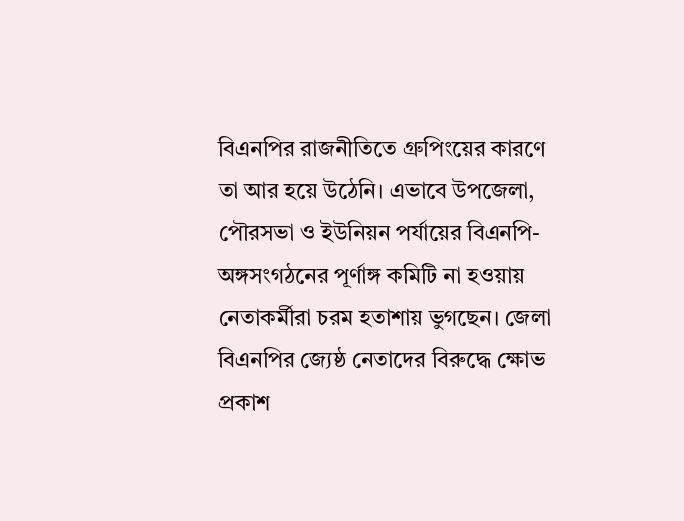বিএনপির রাজনীতিতে গ্রুপিংয়ের কারণে তা আর হয়ে উঠেনি। এভাবে উপজেলা, পৌরসভা ও ইউনিয়ন পর্যায়ের বিএনপি-অঙ্গসংগঠনের পূর্ণাঙ্গ কমিটি না হওয়ায় নেতাকর্মীরা চরম হতাশায় ভুগছেন। জেলা বিএনপির জ্যেষ্ঠ নেতাদের বিরুদ্ধে ক্ষোভ প্রকাশ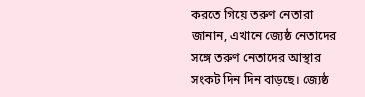করতে গিয়ে তরুণ নেতারা জানান, এখানে জ্যেষ্ঠ নেতাদের সঙ্গে তরুণ নেতাদের আস্থার সংকট দিন দিন বাড়ছে। জ্যেষ্ঠ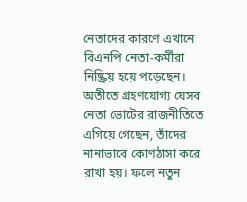নেতাদের কারণে এখানে বিএনপি নেতা-কর্মীরা নিষ্ক্রিয় হয়ে পড়েছেন। অতীতে গ্রহণযোগ্য যেসব নেতা ভোটের রাজনীতিতে এগিয়ে গেছেন, তাঁদের নানাভাবে কোণঠাসা করে রাখা হয়। ফলে নতুন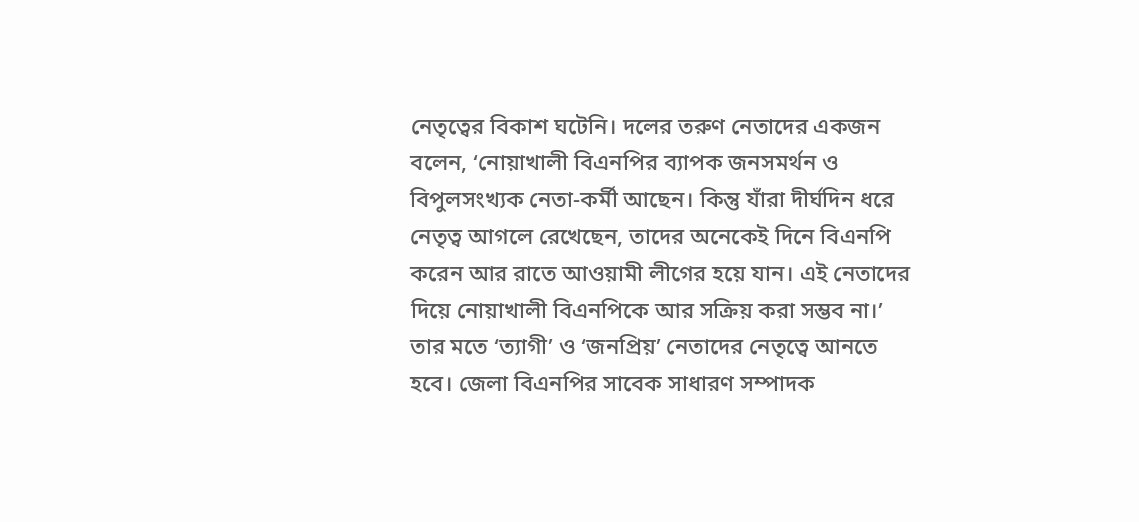নেতৃত্বের বিকাশ ঘটেনি। দলের তরুণ নেতাদের একজন বলেন, ‘নোয়াখালী বিএনপির ব্যাপক জনসমর্থন ও বিপুলসংখ্যক নেতা-কর্মী আছেন। কিন্তু যাঁরা দীর্ঘদিন ধরে নেতৃত্ব আগলে রেখেছেন, তাদের অনেকেই দিনে বিএনপি করেন আর রাতে আওয়ামী লীগের হয়ে যান। এই নেতাদের দিয়ে নোয়াখালী বিএনপিকে আর সক্রিয় করা সম্ভব না।’ তার মতে ‘ত্যাগী’ ও ‘জনপ্রিয়’ নেতাদের নেতৃত্বে আনতে হবে। জেলা বিএনপির সাবেক সাধারণ সম্পাদক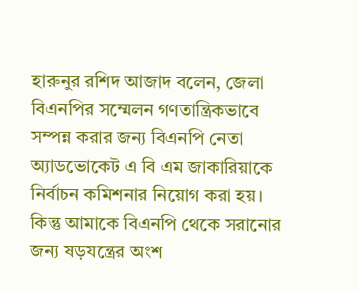হারুনুর রশিদ আজাদ বলেন, জেলা বিএনপির সম্মেলন গণতান্ত্রিকভাবে সম্পন্ন করার জন্য বিএনপি নেতা অ্যাডভোকেট এ বি এম জাকারিয়াকে নির্বাচন কমিশনার নিয়োগ করা হয়। কিন্তু আমাকে বিএনপি থেকে সরানোর জন্য ষড়যন্ত্রের অংশ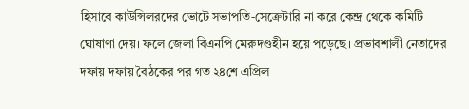হিসাবে কাউন্সিলরদের ভোটে সভাপতি-সেক্রেটারি না করে কেন্দ্র থেকে কমিটি ঘোষাণা দেয়। ফলে জেলা বিএনপি মেরুদণ্ডহীন হয়ে পড়েছে। প্রভাবশালী নেতাদের দফায় দফায় বৈঠকের পর গত ২৪শে এপ্রিল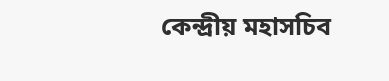কেন্দ্রীয় মহাসচিব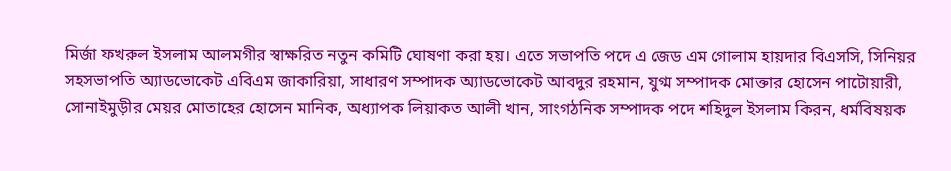মির্জা ফখরুল ইসলাম আলমগীর স্বাক্ষরিত নতুন কমিটি ঘোষণা করা হয়। এতে সভাপতি পদে এ জেড এম গোলাম হায়দার বিএসসি, সিনিয়র সহসভাপতি অ্যাডভোকেট এবিএম জাকারিয়া, সাধারণ সম্পাদক অ্যাডভোকেট আবদুর রহমান, যুগ্ম সম্পাদক মোক্তার হোসেন পাটোয়ারী, সোনাইমুড়ীর মেয়র মোতাহের হোসেন মানিক, অধ্যাপক লিয়াকত আলী খান, সাংগঠনিক সম্পাদক পদে শহিদুল ইসলাম কিরন, ধর্মবিষয়ক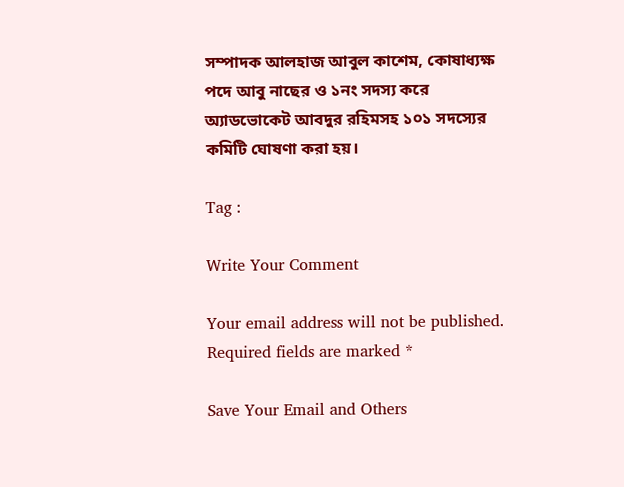সম্পাদক আলহাজ আবুল কাশেম, কোষাধ্যক্ষ পদে আবু নাছের ও ১নং সদস্য করে অ্যাডভোকেট আবদুর রহিমসহ ১০১ সদস্যের কমিটি ঘোষণা করা হয়।

Tag :

Write Your Comment

Your email address will not be published. Required fields are marked *

Save Your Email and Others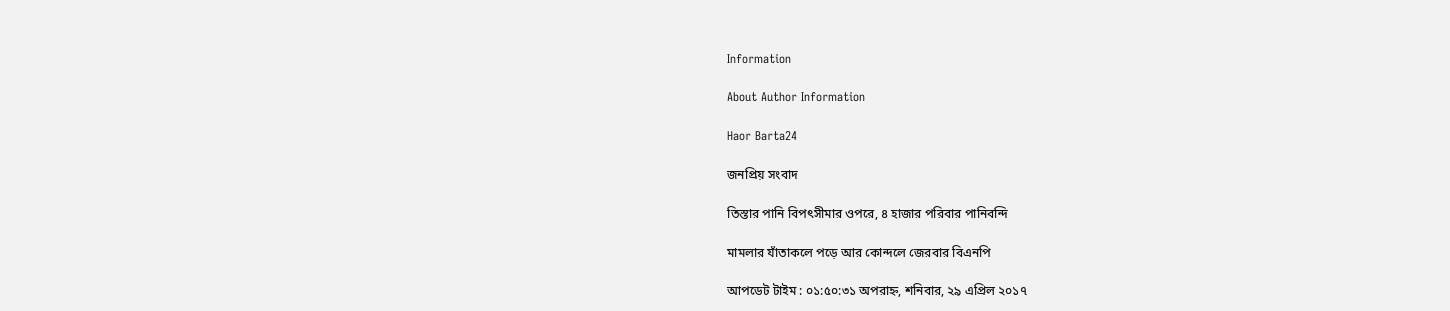Information

About Author Information

Haor Barta24

জনপ্রিয় সংবাদ

তিস্তার পানি বিপৎসীমার ওপরে, ৪ হাজার পরিবার পানিবন্দি

মামলার যাঁতাকলে পড়ে আর কোন্দলে জেরবার বিএনপি

আপডেট টাইম : ০১:৫০:৩১ অপরাহ্ন, শনিবার, ২৯ এপ্রিল ২০১৭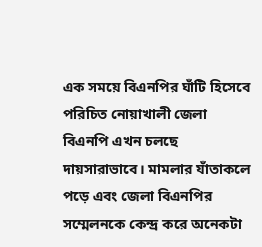এক সময়ে বিএনপির ঘাঁটি হিসেবে পরিচিত নোয়াখালী জেলা বিএনপি এখন চলছে দায়সারাভাবে। মামলার যাঁতাকলে পড়ে এবং জেলা বিএনপির সম্মেলনকে কেন্দ্র করে অনেকটা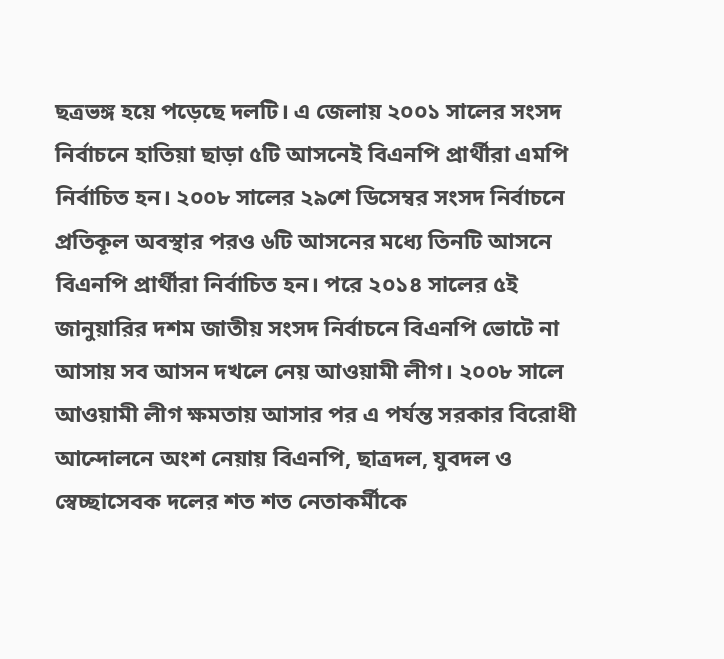ছত্রভঙ্গ হয়ে পড়েছে দলটি। এ জেলায় ২০০১ সালের সংসদ নির্বাচনে হাতিয়া ছাড়া ৫টি আসনেই বিএনপি প্রার্থীরা এমপি নির্বাচিত হন। ২০০৮ সালের ২৯শে ডিসেম্বর সংসদ নির্বাচনে প্রতিকূল অবস্থার পরও ৬টি আসনের মধ্যে তিনটি আসনে বিএনপি প্রার্থীরা নির্বাচিত হন। পরে ২০১৪ সালের ৫ই জানুয়ারির দশম জাতীয় সংসদ নির্বাচনে বিএনপি ভোটে না আসায় সব আসন দখলে নেয় আওয়ামী লীগ। ২০০৮ সালে আওয়ামী লীগ ক্ষমতায় আসার পর এ পর্যন্ত সরকার বিরোধী আন্দোলনে অংশ নেয়ায় বিএনপি, ছাত্রদল, যুবদল ও স্বেচ্ছাসেবক দলের শত শত নেতাকর্মীকে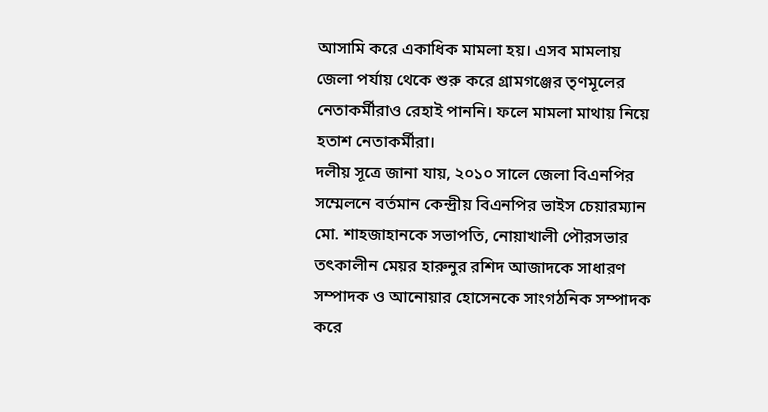আসামি করে একাধিক মামলা হয়। এসব মামলায় জেলা পর্যায় থেকে শুরু করে গ্রামগঞ্জের তৃণমূলের নেতাকর্মীরাও রেহাই পাননি। ফলে মামলা মাথায় নিয়ে হতাশ নেতাকর্মীরা।
দলীয় সূত্রে জানা যায়, ২০১০ সালে জেলা বিএনপির সম্মেলনে বর্তমান কেন্দ্রীয় বিএনপির ভাইস চেয়ারম্যান মো. শাহজাহানকে সভাপতি, নোয়াখালী পৌরসভার তৎকালীন মেয়র হারুনুর রশিদ আজাদকে সাধারণ সম্পাদক ও আনোয়ার হোসেনকে সাংগঠনিক সম্পাদক করে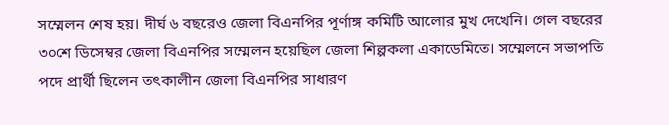সম্মেলন শেষ হয়। দীর্ঘ ৬ বছরেও জেলা বিএনপির পূর্ণাঙ্গ কমিটি আলোর মুখ দেখেনি। গেল বছরের ৩০শে ডিসেম্বর জেলা বিএনপির সম্মেলন হয়েছিল জেলা শিল্পকলা একাডেমিতে। সম্মেলনে সভাপতি পদে প্রার্থী ছিলেন তৎকালীন জেলা বিএনপির সাধারণ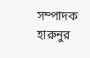সম্পাদক হারুনুর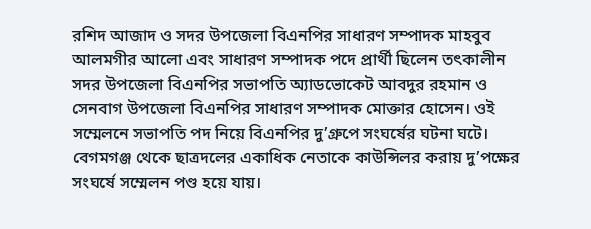রশিদ আজাদ ও সদর উপজেলা বিএনপির সাধারণ সম্পাদক মাহবুব আলমগীর আলো এবং সাধারণ সম্পাদক পদে প্রার্থী ছিলেন তৎকালীন সদর উপজেলা বিএনপির সভাপতি অ্যাডভোকেট আবদুর রহমান ও সেনবাগ উপজেলা বিএনপির সাধারণ সম্পাদক মোক্তার হোসেন। ওই সম্মেলনে সভাপতি পদ নিয়ে বিএনপির দু’গ্রুপে সংঘর্ষের ঘটনা ঘটে। বেগমগঞ্জ থেকে ছাত্রদলের একাধিক নেতাকে কাউন্সিলর করায় দু’পক্ষের সংঘর্ষে সম্মেলন পণ্ড হয়ে যায়।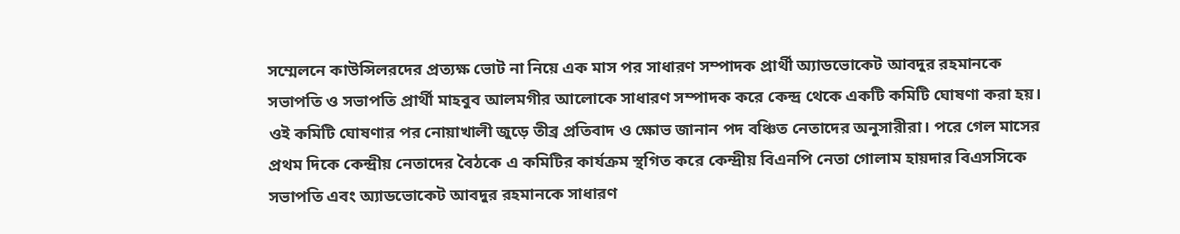সম্মেলনে কাউন্সিলরদের প্রত্যক্ষ ভোট না নিয়ে এক মাস পর সাধারণ সম্পাদক প্রার্থী অ্যাডভোকেট আবদুর রহমানকে সভাপতি ও সভাপতি প্রার্থী মাহবুব আলমগীর আলোকে সাধারণ সম্পাদক করে কেন্দ্র থেকে একটি কমিটি ঘোষণা করা হয়। ওই কমিটি ঘোষণার পর নোয়াখালী জুড়ে তীব্র প্রতিবাদ ও ক্ষোভ জানান পদ বঞ্চিত নেতাদের অনুসারীরা। পরে গেল মাসের প্রথম দিকে কেন্দ্রীয় নেতাদের বৈঠকে এ কমিটির কার্যক্রম স্থগিত করে কেন্দ্রীয় বিএনপি নেতা গোলাম হায়দার বিএসসিকে সভাপতি এবং অ্যাডভোকেট আবদুর রহমানকে সাধারণ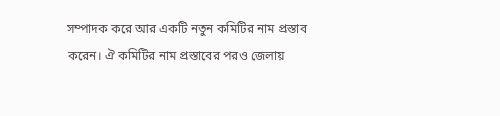সম্পাদক করে আর একটি নতুন কমিটির নাম প্রস্তাব করেন। ঐ কমিটির নাম প্রস্তাবের পরও জেলায়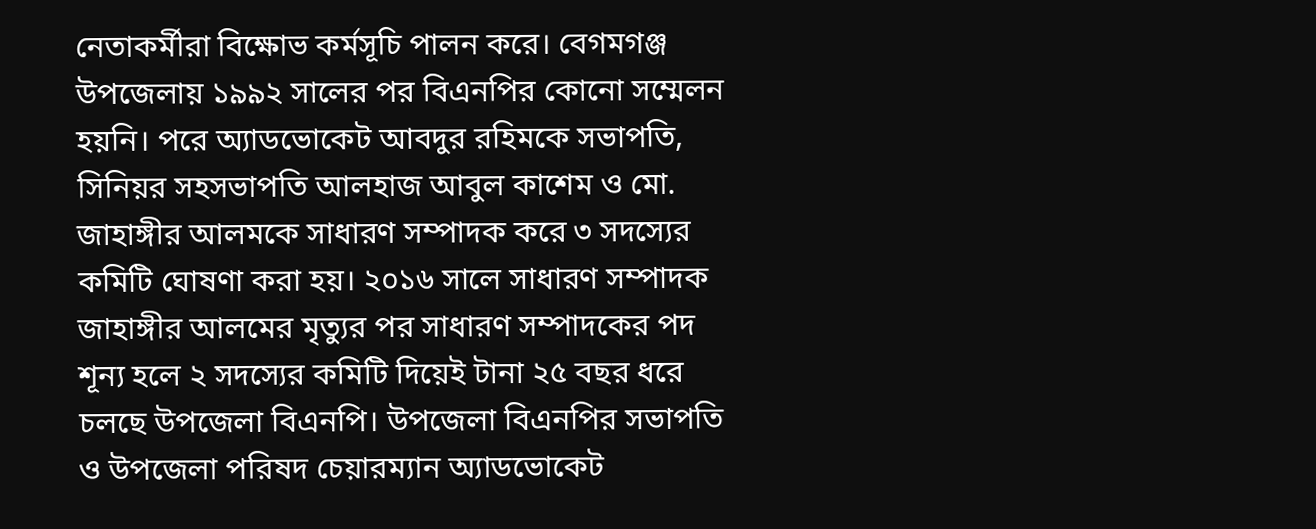নেতাকর্মীরা বিক্ষোভ কর্মসূচি পালন করে। বেগমগঞ্জ উপজেলায় ১৯৯২ সালের পর বিএনপির কোনো সম্মেলন হয়নি। পরে অ্যাডভোকেট আবদুর রহিমকে সভাপতি, সিনিয়র সহসভাপতি আলহাজ আবুল কাশেম ও মো. জাহাঙ্গীর আলমকে সাধারণ সম্পাদক করে ৩ সদস্যের কমিটি ঘোষণা করা হয়। ২০১৬ সালে সাধারণ সম্পাদক জাহাঙ্গীর আলমের মৃত্যুর পর সাধারণ সম্পাদকের পদ শূন্য হলে ২ সদস্যের কমিটি দিয়েই টানা ২৫ বছর ধরে চলছে উপজেলা বিএনপি। উপজেলা বিএনপির সভাপতি ও উপজেলা পরিষদ চেয়ারম্যান অ্যাডভোকেট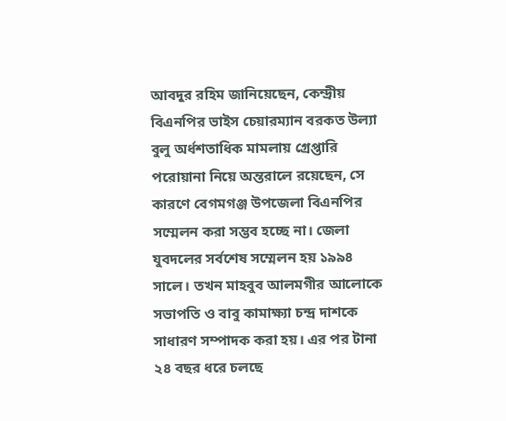আবদুর রহিম জানিয়েছেন, কেন্দ্রীয় বিএনপির ভাইস চেয়ারম্যান বরকত উল্যা বুলু অর্ধশতাধিক মামলায় গ্রেপ্তারি পরোয়ানা নিয়ে অন্তরালে রয়েছেন, সে কারণে বেগমগঞ্জ উপজেলা বিএনপির সম্মেলন করা সম্ভব হচ্ছে না। জেলা যুবদলের সর্বশেষ সম্মেলন হয় ১৯৯৪ সালে। তখন মাহবুব আলমগীর আলোকে সভাপতি ও বাবু কামাক্ষ্যা চন্দ্র দাশকে সাধারণ সম্পাদক করা হয়। এর পর টানা ২৪ বছর ধরে চলছে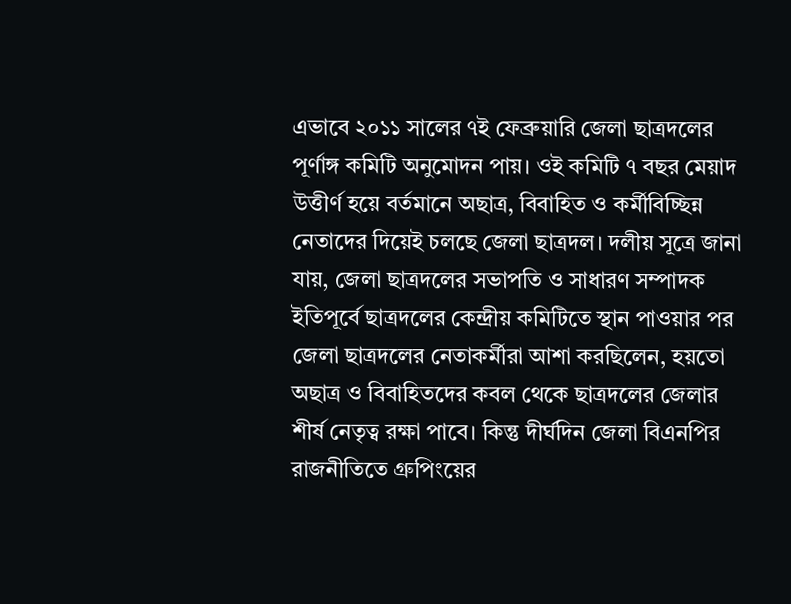এভাবে ২০১১ সালের ৭ই ফেব্রুয়ারি জেলা ছাত্রদলের পূর্ণাঙ্গ কমিটি অনুমোদন পায়। ওই কমিটি ৭ বছর মেয়াদ উত্তীর্ণ হয়ে বর্তমানে অছাত্র, বিবাহিত ও কর্মীবিচ্ছিন্ন নেতাদের দিয়েই চলছে জেলা ছাত্রদল। দলীয় সূত্রে জানা যায়, জেলা ছাত্রদলের সভাপতি ও সাধারণ সম্পাদক ইতিপূর্বে ছাত্রদলের কেন্দ্রীয় কমিটিতে স্থান পাওয়ার পর জেলা ছাত্রদলের নেতাকর্মীরা আশা করছিলেন, হয়তো অছাত্র ও বিবাহিতদের কবল থেকে ছাত্রদলের জেলার শীর্ষ নেতৃত্ব রক্ষা পাবে। কিন্তু দীর্ঘদিন জেলা বিএনপির রাজনীতিতে গ্রুপিংয়ের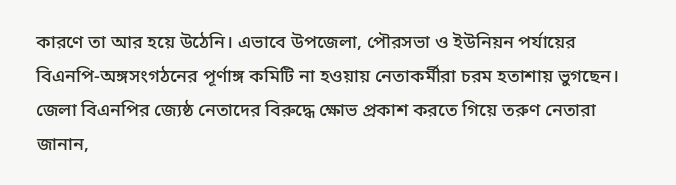কারণে তা আর হয়ে উঠেনি। এভাবে উপজেলা, পৌরসভা ও ইউনিয়ন পর্যায়ের বিএনপি-অঙ্গসংগঠনের পূর্ণাঙ্গ কমিটি না হওয়ায় নেতাকর্মীরা চরম হতাশায় ভুগছেন। জেলা বিএনপির জ্যেষ্ঠ নেতাদের বিরুদ্ধে ক্ষোভ প্রকাশ করতে গিয়ে তরুণ নেতারা জানান,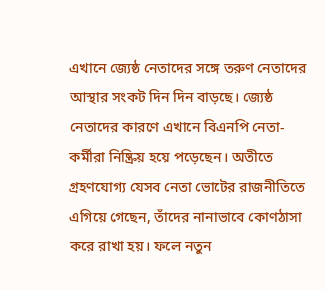এখানে জ্যেষ্ঠ নেতাদের সঙ্গে তরুণ নেতাদের আস্থার সংকট দিন দিন বাড়ছে। জ্যেষ্ঠ নেতাদের কারণে এখানে বিএনপি নেতা-কর্মীরা নিষ্ক্রিয় হয়ে পড়েছেন। অতীতে গ্রহণযোগ্য যেসব নেতা ভোটের রাজনীতিতে এগিয়ে গেছেন, তাঁদের নানাভাবে কোণঠাসা করে রাখা হয়। ফলে নতুন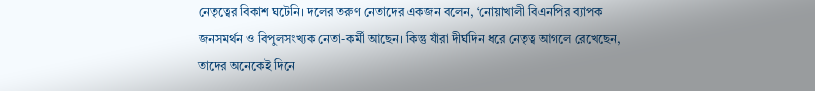নেতৃত্বের বিকাশ ঘটেনি। দলের তরুণ নেতাদের একজন বলেন, ‘নোয়াখালী বিএনপির ব্যাপক জনসমর্থন ও বিপুলসংখ্যক নেতা-কর্মী আছেন। কিন্তু যাঁরা দীর্ঘদিন ধরে নেতৃত্ব আগলে রেখেছেন, তাদের অনেকেই দিনে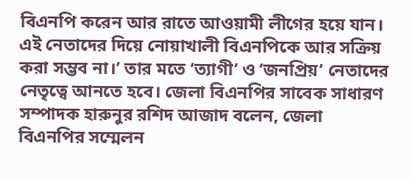বিএনপি করেন আর রাতে আওয়ামী লীগের হয়ে যান। এই নেতাদের দিয়ে নোয়াখালী বিএনপিকে আর সক্রিয় করা সম্ভব না।’ তার মতে ‘ত্যাগী’ ও ‘জনপ্রিয়’ নেতাদের নেতৃত্বে আনতে হবে। জেলা বিএনপির সাবেক সাধারণ সম্পাদক হারুনুর রশিদ আজাদ বলেন, জেলা বিএনপির সম্মেলন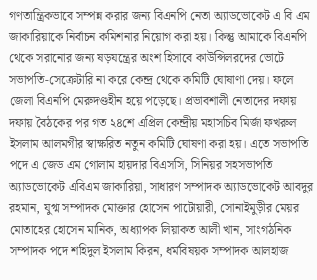গণতান্ত্রিকভাবে সম্পন্ন করার জন্য বিএনপি নেতা অ্যাডভোকেট এ বি এম জাকারিয়াকে নির্বাচন কমিশনার নিয়োগ করা হয়। কিন্তু আমাকে বিএনপি থেকে সরানোর জন্য ষড়যন্ত্রের অংশ হিসাবে কাউন্সিলরদের ভোটে সভাপতি-সেক্রেটারি না করে কেন্দ্র থেকে কমিটি ঘোষাণা দেয়। ফলে জেলা বিএনপি মেরুদণ্ডহীন হয়ে পড়েছে। প্রভাবশালী নেতাদের দফায় দফায় বৈঠকের পর গত ২৪শে এপ্রিল কেন্দ্রীয় মহাসচিব মির্জা ফখরুল ইসলাম আলমগীর স্বাক্ষরিত নতুন কমিটি ঘোষণা করা হয়। এতে সভাপতি পদে এ জেড এম গোলাম হায়দার বিএসসি, সিনিয়র সহসভাপতি অ্যাডভোকেট এবিএম জাকারিয়া, সাধারণ সম্পাদক অ্যাডভোকেট আবদুর রহমান, যুগ্ম সম্পাদক মোক্তার হোসেন পাটোয়ারী, সোনাইমুড়ীর মেয়র মোতাহের হোসেন মানিক, অধ্যাপক লিয়াকত আলী খান, সাংগঠনিক সম্পাদক পদে শহিদুল ইসলাম কিরন, ধর্মবিষয়ক সম্পাদক আলহাজ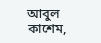আবুল কাশেম,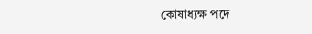কোষাধ্যক্ষ পদে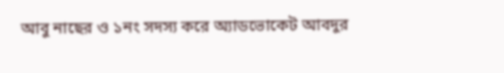আবু নাছের ও ১নং সদস্য করে অ্যাডভোকেট আবদুর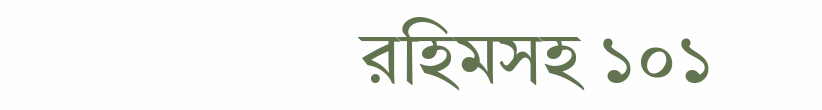রহিমসহ ১০১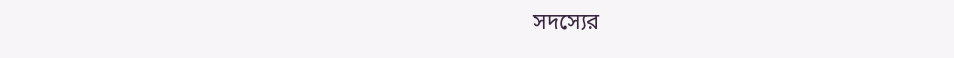সদস্যের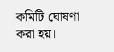কমিটি ঘোষণা করা হয়।